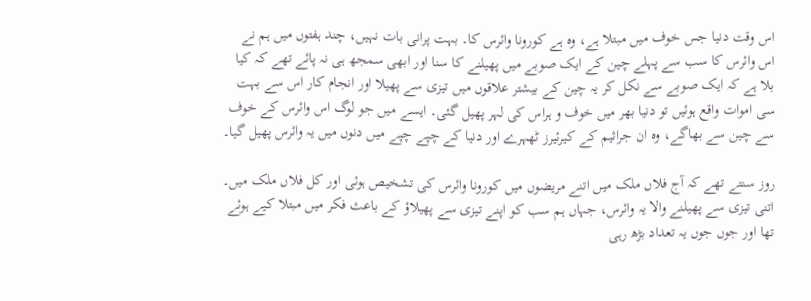اس وقت دنیا جس خوف میں مبتلا ہے، وہ ہے کورونا وائرس کا۔ بہت پرانی بات نہیں، چند ہفتوں میں ہم نے اس وائرس کا سب سے پہلے چین کے ایک صوبے میں پھیلنے کا سنا اور ابھی سمجھ ہی نہ پائے تھے کہ کیا بلا ہے کہ ایک صوبے سے نکل کر یہ چین کے بیشتر علاقوں میں تیزی سے پھیلا اور انجام کار اس سے بہت سی اموات واقع ہوئیں تو دنیا بھر میں خوف و ہراس کی لہر پھیل گئی۔ ایسے میں جو لوگ اس وائرس کے خوف سے چین سے بھاگے، وہ ان جراثیم کے کیرئیرز ٹھہرے اور دنیا کے چپے چپے میں دنوں میں یہ وائرس پھیل گیا۔

روز سنتے تھے کہ آج فلاں ملک میں اتنے مریضوں میں کورونا وائرس کی تشخیص ہوئی اور کل فلاں ملک میں۔ اتنی تیزی سے پھیلنے والا یہ وائرس، جہاں ہم سب کو اپنے تیزی سے پھیلاؤ کے باعث فکر میں مبتلا کیے ہوئے تھا اور جوں جوں یہ تعداد بڑھ رہی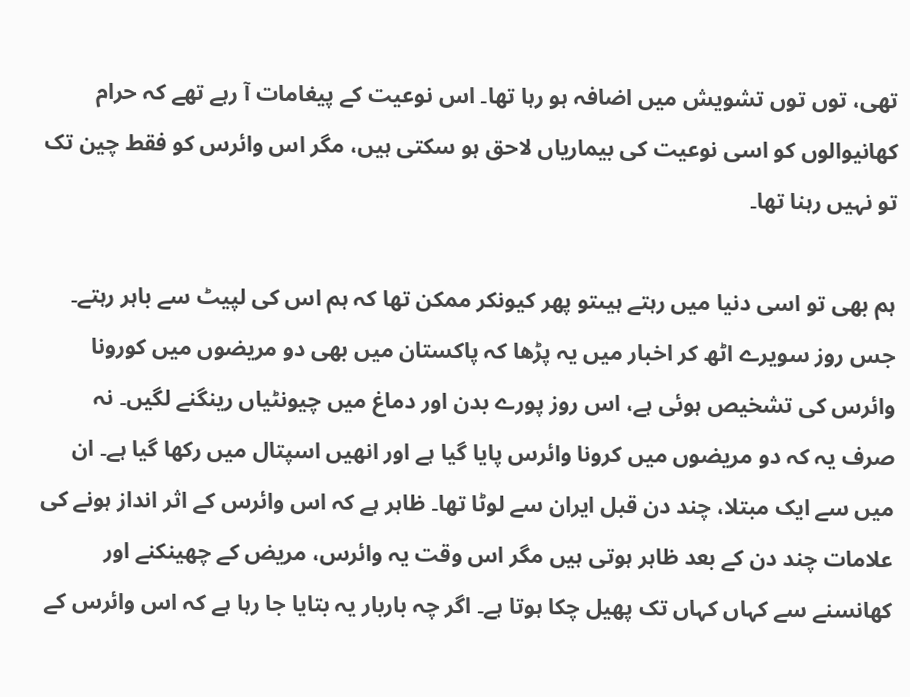تھی، توں توں تشویش میں اضافہ ہو رہا تھا۔ اس نوعیت کے پیغامات آ رہے تھے کہ حرام کھانیوالوں کو اسی نوعیت کی بیماریاں لاحق ہو سکتی ہیں، مگر اس وائرس کو فقط چین تک تو نہیں رہنا تھا۔

ہم بھی تو اسی دنیا میں رہتے ہیںتو پھر کیونکر ممکن تھا کہ ہم اس کی لپیٹ سے باہر رہتے۔ جس روز سویرے اٹھ کر اخبار میں یہ پڑھا کہ پاکستان میں بھی دو مریضوں میں کورونا وائرس کی تشخیص ہوئی ہے، اس روز پورے بدن اور دماغ میں چیونٹیاں رینگنے لگیں۔ نہ صرف یہ کہ دو مریضوں میں کرونا وائرس پایا گیا ہے اور انھیں اسپتال میں رکھا گیا ہے۔ ان میں سے ایک مبتلا، چند دن قبل ایران سے لوٹا تھا۔ ظاہر ہے کہ اس وائرس کے اثر انداز ہونے کی علامات چند دن کے بعد ظاہر ہوتی ہیں مگر اس وقت یہ وائرس، مریض کے چھینکنے اور کھانسنے سے کہاں کہاں تک پھیل چکا ہوتا ہے۔ اگر چہ باربار یہ بتایا جا رہا ہے کہ اس وائرس کے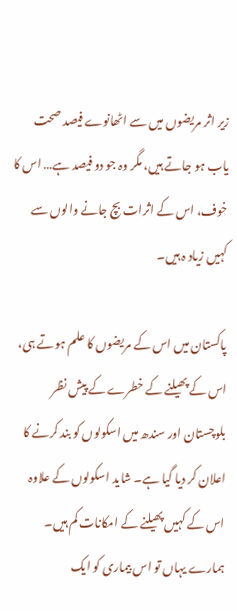زیر اثر مریضوں میں سے اٹھانوے فیصد صحت یاب ہو جاتے ہیں، مگر وہ جو دو فیصد ہے… اس کا خوف، اس کے اثرات بچ جانے والوں سے کہیں زیاد ہ ہیں۔

پاکستان میں اس کے مریضوں کا علم ہوتے ہی، اس کے پھیلنے کے خطرے کے پیش نظر بلوچستان اور سندھ میں اسکولوں کو بند کرنے کا اعلان کر دیا گیا ہے۔ شاید اسکولوں کے علاوہ اس کے کہیں پھیلنے کے امکانات کم ہیں۔ ہمارے یہاں تو اس بیماری کو ایک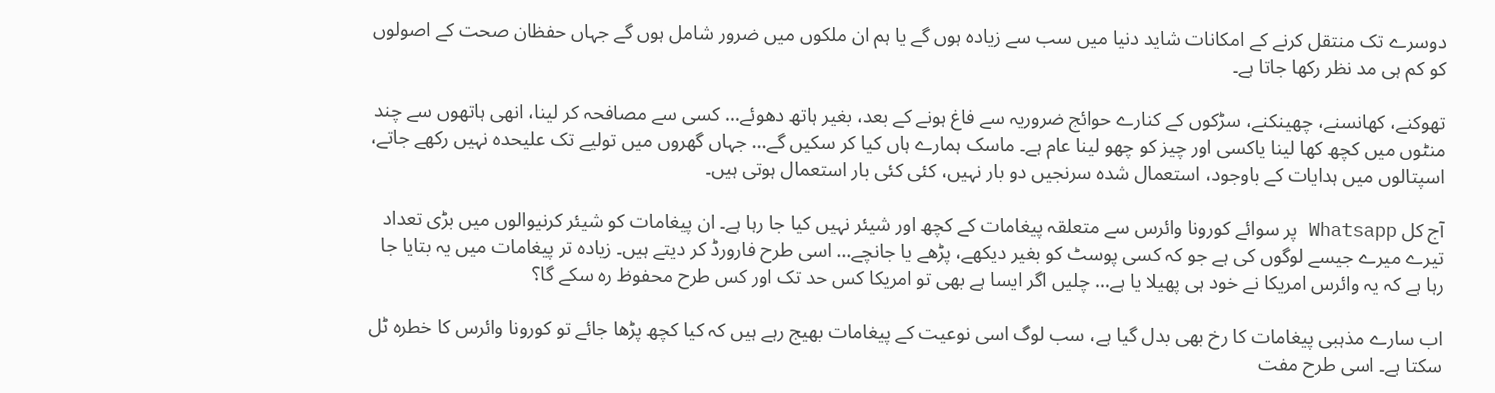دوسرے تک منتقل کرنے کے امکانات شاید دنیا میں سب سے زیادہ ہوں گے یا ہم ان ملکوں میں ضرور شامل ہوں گے جہاں حفظان صحت کے اصولوں کو کم ہی مد نظر رکھا جاتا ہے۔

تھوکنے، کھانسنے، چھینکنے، سڑکوں کے کنارے حوائج ضروریہ سے فاغ ہونے کے بعد، بغیر ہاتھ دھوئے… کسی سے مصافحہ کر لینا، انھی ہاتھوں سے چند منٹوں میں کچھ کھا لینا یاکسی اور چیز کو چھو لینا عام ہے۔ ماسک ہمارے ہاں کیا کر سکیں گے… جہاں گھروں میں تولیے تک علیحدہ نہیں رکھے جاتے، اسپتالوں میں ہدایات کے باوجود، استعمال شدہ سرنجیں دو بار نہیں، کئی کئی بار استعمال ہوتی ہیں۔

آج کل Whatsapp پر سوائے کورونا وائرس سے متعلقہ پیغامات کے کچھ اور شیئر نہیں کیا جا رہا ہے۔ ان پیغامات کو شیئر کرنیوالوں میں بڑی تعداد تیرے میرے جیسے لوگوں کی ہے جو کہ کسی پوسٹ کو بغیر دیکھے، پڑھے یا جانچے… اسی طرح فارورڈ کر دیتے ہیں۔ زیادہ تر پیغامات میں یہ بتایا جا رہا ہے کہ یہ وائرس امریکا نے خود ہی پھیلا یا ہے… چلیں اگر ایسا ہے بھی تو امریکا کس حد تک اور کس طرح محفوظ رہ سکے گا؟

اب سارے مذہبی پیغامات کا رخ بھی بدل گیا ہے، سب لوگ اسی نوعیت کے پیغامات بھیج رہے ہیں کہ کیا کچھ پڑھا جائے تو کورونا وائرس کا خطرہ ٹل سکتا ہے۔ اسی طرح مفت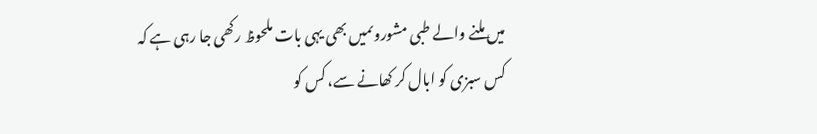میں ملنے والے طبی مشوروںمیں بھی یہی بات ملحوظ رکھی جا رہی ہے کہ کس سبزی کو ابال کر کھانے سے، کس کو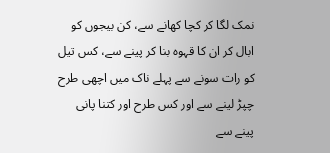نمک لگا کر کچا کھانے سے، کن بیجوں کو ابال کر ان کا قہوہ بنا کر پینے سے، کس تیل کو رات سونے سے پہلے ناک میں اچھی طرح چپڑ لینے سے اور کس طرح اور کتنا پانی پینے سے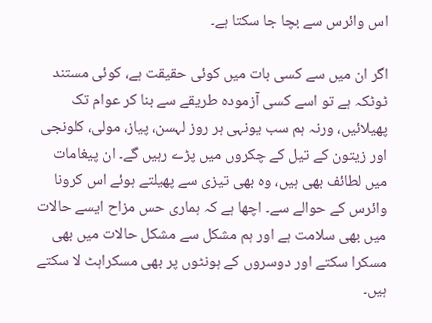اس وائرس سے بچا جا سکتا ہے۔

اگر ان میں سے کسی بات میں کوئی حقیقت ہے، کوئی مستند ٹوٹکہ ہے تو اسے کسی آزمودہ طریقے سے بنا کر عوام تک پھیلائیں، ورنہ ہم سب یونہی ہر روز لہسن، پیاز، مولی، کلونجی اور زیتون کے تیل کے چکروں میں پڑے رہیں گے۔ ان پیغامات میں لطائف بھی ہیں، وہ بھی تیزی سے پھیلتے ہوئے اس کرونا وائرس کے حوالے سے۔ اچھا ہے کہ ہماری حس مزاح ایسے حالات میں بھی سلامت ہے اور ہم مشکل سے مشکل حالات میں بھی مسکرا سکتے اور دوسروں کے ہونٹوں پر بھی مسکراہٹ لا سکتے ہیں۔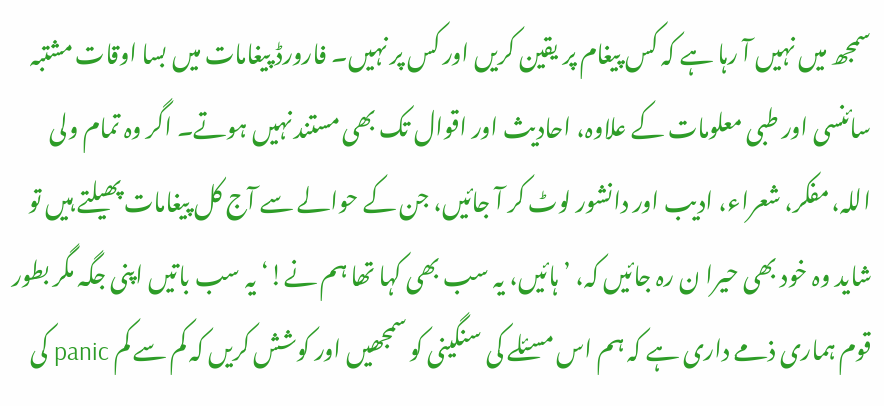سمجھ میں نہیں آ رہا ہے کہ کس پیغام پر یقین کریں اور کس پر نہیں۔ فارورڈ پیغامات میں بسا اوقات مشتبہ سائنسی اور طبی معلومات کے علاوہ، احادیث اور اقوال تک بھی مستند نہیں ہوتے۔ اگر وہ تمام ولی اللہ، مفکر، شعراء، ادیب اور دانشور لوٹ کر آ جائیں، جن کے حوالے سے آج کل پیغامات پھیلتے ہیں تو شاید وہ خود بھی حیرا ن رہ جائیں کہ، ’ہائیں، یہ سب بھی کہا تھا ہم نے!‘ یہ سب باتیں اپنی جگہ مگر بطور قوم ہماری ذمے داری ہے کہ ہم اس مسئلے کی سنگینی کو سمجھیں اور کوشش کریں کہ کم سے کم panic کی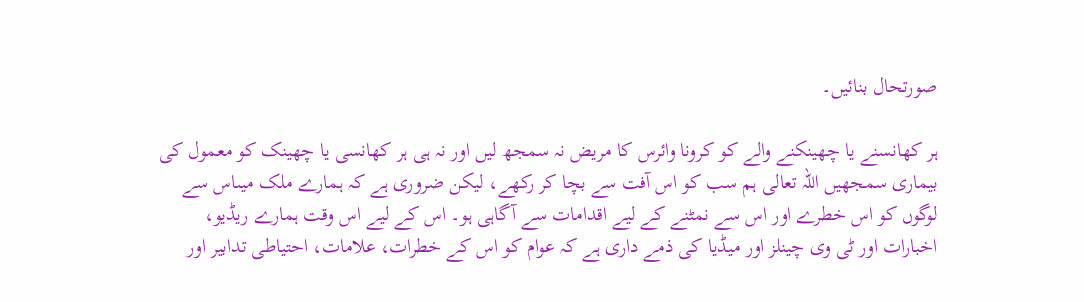صورتحال بنائیں۔

ہر کھانسنے یا چھینکنے والے کو کرونا وائرس کا مریض نہ سمجھ لیں اور نہ ہی ہر کھانسی یا چھینک کو معمول کی بیماری سمجھیں اللہ تعالی ہم سب کو اس آفت سے بچا کر رکھے، لیکن ضروری ہے کہ ہمارے ملک میںاس سے لوگوں کو اس خطرے اور اس سے نمٹنے کے لیے اقدامات سے آگاہی ہو۔ اس کے لیے اس وقت ہمارے ریڈیو، اخبارات اور ٹی وی چینلز اور میڈیا کی ذمے داری ہے کہ عوام کو اس کے خطرات، علامات، احتیاطی تدابیر اور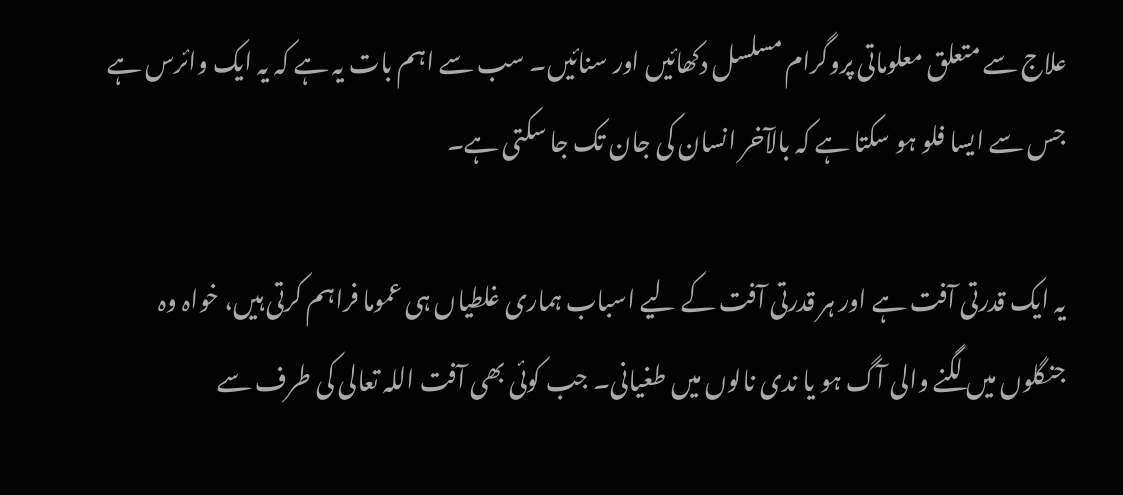علاج سے متعلق معلوماتی پروگرام مسلسل دکھائیں اور سنائیں۔ سب سے اہم بات یہ ہے کہ یہ ایک وائرس ہے جس سے ایسا فلو ہو سکتا ہے کہ بالآخر انسان کی جان تک جا سکتی ہے۔

یہ ایک قدرتی آفت ہے اور ہر قدرتی آفت کے لیے اسباب ہماری غلطیاں ہی عموما فراہم کرتی ہیں، خواہ وہ جنگلوں میں لگنے والی آگ ہو یا ندی نالوں میں طغیانی۔ جب کوئی بھی آفت اللہ تعالی کی طرف سے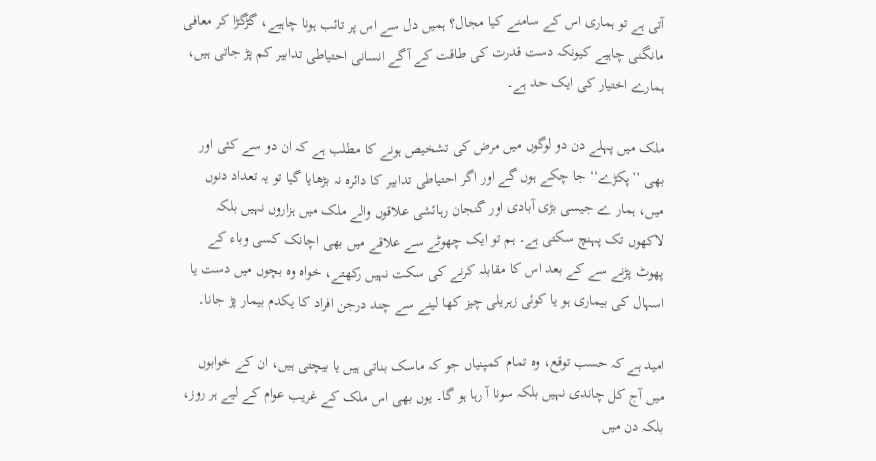آتی ہے تو ہماری اس کے سامنے کیا مجال؟ ہمیں دل سے اس پر تائب ہونا چاہیے، گڑگڑا کر معافی مانگنی چاہیے کیونکہ دست قدرت کی طاقت کے آگے انسانی احتیاطی تدابیر کم پڑ جاتی ہیں، ہمارے اختیار کی ایک حد ہے۔

ملک میں پہلے دن دو لوگوں میں مرض کی تشخیص ہونے کا مطلب ہے کہ ان دو سے کئی اور بھی ’’پکڑے‘‘ جا چکے ہوں گے اور اگر احتیاطی تدابیر کا دائرہ نہ بڑھایا گیا تو یہ تعداد دنوں میں، ہمار ے جیسی بڑی آبادی اور گنجان رہائشی علاقوں والے ملک میں ہزاروں نہیں بلکہ لاکھوں تک پہنچ سکتی ہے۔ ہم تو ایک چھوٹے سے علاقے میں بھی اچانک کسی وباء کے پھوٹ پڑنے سے کے بعد اس کا مقابلہ کرنے کی سکت نہیں رکھتے، خواہ وہ بچوں میں دست یا اسہال کی بیماری ہو یا کوئی زہریلی چیز کھا لینے سے چند درجن افراد کا یکدم بیمار پڑ جانا۔

امید ہے کہ حسب توقع، وہ تمام کمپنیاں جو کہ ماسک بناتی ہیں یا بیچتی ہیں، ان کے خوابوں میں آج کل چاندی نہیں بلکہ سونا آ رہا ہو گا۔ یوں بھی اس ملک کے غریب عوام کے لیے ہر روز، بلکہ دن میں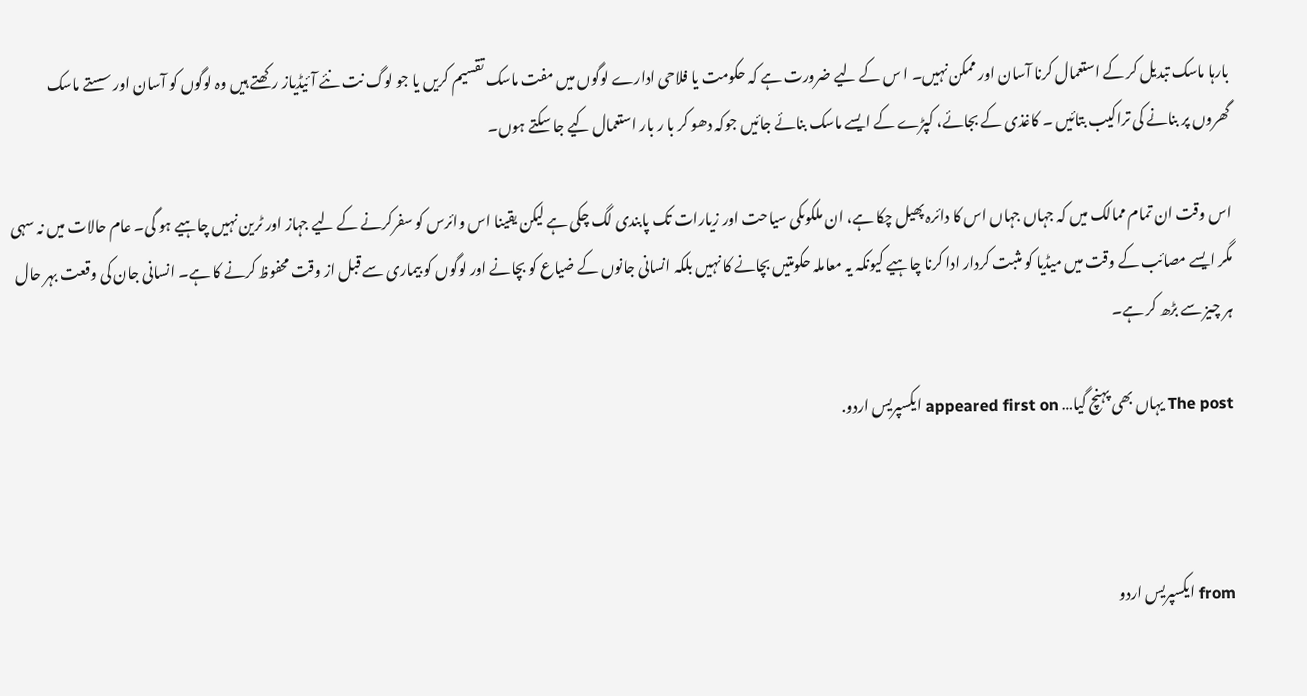بارہا ماسک تبدیل کر کے استعمال کرنا آسان اور ممکن نہیں۔ ا س کے لیے ضرورت ہے کہ حکومت یا فلاحی ادارے لوگوں میں مفت ماسک تقسیم کریں یا جو لوگ نت نئے آئیڈیاز رکھتے ہیں وہ لوگوں کو آسان اور سستے ماسک گھروں پر بنانے کی تراکیب بتائیں ۔ کاغذی کے بجائے، کپڑے کے ایسے ماسک بنائے جائیں جوکہ دھو کر با ر بار استعمال کیے جا سکتے ہوں۔

اس وقت ان تمام ممالک میں کہ جہاں جہاں اس کا دائرہ پھیل چکا ہے، ان ملکوںکی سیاحت اور زیارات تک پابندی لگ چکی ہے لیکن یقینا اس وائرس کو سفرکرنے کے لیے جہاز اور ٹرین نہیں چاہیے ہو گی۔ عام حالات میں نہ سہی مگر ایسے مصائب کے وقت میں میڈیا کو مثبت کردار ادا کرنا چاہیے کیونکہ یہ معاملہ حکومتیں بچانے کا نہیں بلکہ انسانی جانوں کے ضیاع کو بچانے اور لوگوں کو بیماری سے قبل از وقت محفوظ کرنے کا ہے۔ انسانی جان کی وقعت بہر حال ہر چیز سے بڑھ کر ہے۔

The post یہاں بھی پہنچ گیا… appeared first on ایکسپریس اردو.



from ایکسپریس اردو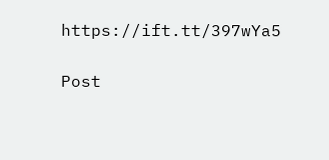https://ift.tt/397wYa5

Post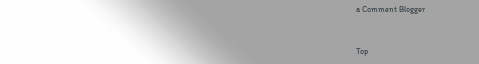a Comment Blogger


Top